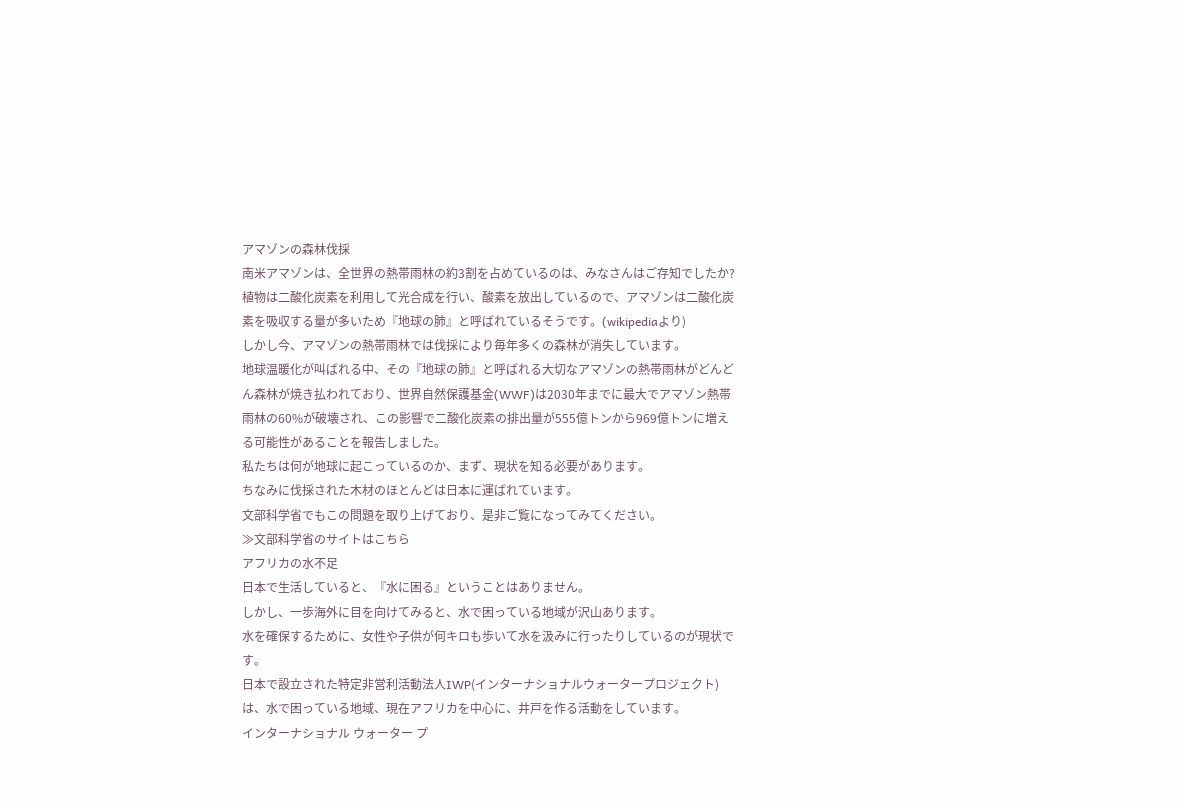アマゾンの森林伐採
南米アマゾンは、全世界の熱帯雨林の約3割を占めているのは、みなさんはご存知でしたか?
植物は二酸化炭素を利用して光合成を行い、酸素を放出しているので、アマゾンは二酸化炭素を吸収する量が多いため『地球の肺』と呼ばれているそうです。(wikipediaより)
しかし今、アマゾンの熱帯雨林では伐採により毎年多くの森林が消失しています。
地球温暖化が叫ばれる中、その『地球の肺』と呼ばれる大切なアマゾンの熱帯雨林がどんどん森林が焼き払われており、世界自然保護基金(WWF)は2030年までに最大でアマゾン熱帯雨林の60%が破壊され、この影響で二酸化炭素の排出量が555億トンから969億トンに増える可能性があることを報告しました。
私たちは何が地球に起こっているのか、まず、現状を知る必要があります。
ちなみに伐採された木材のほとんどは日本に運ばれています。
文部科学省でもこの問題を取り上げており、是非ご覧になってみてください。
≫文部科学省のサイトはこちら
アフリカの水不足
日本で生活していると、『水に困る』ということはありません。
しかし、一歩海外に目を向けてみると、水で困っている地域が沢山あります。
水を確保するために、女性や子供が何キロも歩いて水を汲みに行ったりしているのが現状です。
日本で設立された特定非営利活動法人IWP(インターナショナルウォータープロジェクト)は、水で困っている地域、現在アフリカを中心に、井戸を作る活動をしています。
インターナショナル ウォーター プ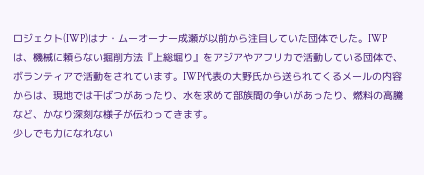ロジェクト(IWP)はナ・ムーオーナー成瀬が以前から注目していた団体でした。IWPは、機械に頼らない掘削方法『上総堀り』をアジアやアフリカで活動している団体で、ボランティアで活動をされています。IWP代表の大野氏から送られてくるメールの内容からは、現地では干ばつがあったり、水を求めて部族間の争いがあったり、燃料の高騰など、かなり深刻な様子が伝わってきます。
少しでも力になれない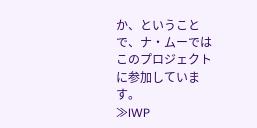か、ということで、ナ・ムーではこのプロジェクトに参加しています。
≫IWP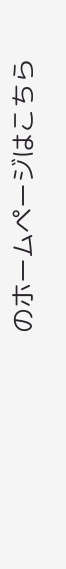のホームページはこちら